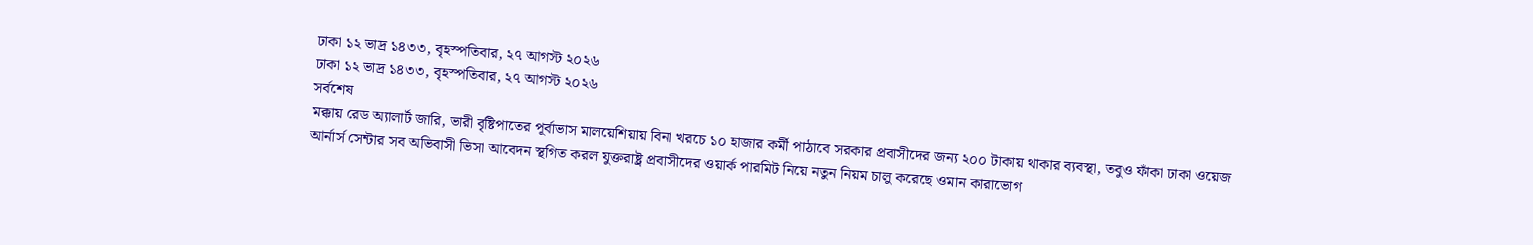ঢাকা ১২ ভাদ্র ১৪৩৩, বৃহস্পতিবার, ২৭ আগস্ট ২০২৬
ঢাকা ১২ ভাদ্র ১৪৩৩, বৃহস্পতিবার, ২৭ আগস্ট ২০২৬
সর্বশেষ
মক্কায় রেড অ্যালার্ট জারি, ভারী বৃষ্টিপাতের পূর্বাভাস মালয়েশিয়ায় বিনা খরচে ১০ হাজার কর্মী পাঠাবে সরকার প্রবাসীদের জন্য ২০০ টাকায় থাকার ব্যবস্থা, তবুও ফাঁকা ঢাকা ওয়েজ আর্নার্স সেন্টার সব অভিবাসী ভিসা আবেদন স্থগিত করল যুক্তরাষ্ট্র প্রবাসীদের ওয়ার্ক পারমিট নিয়ে নতুন নিয়ম চালু করেছে ওমান কারাভোগ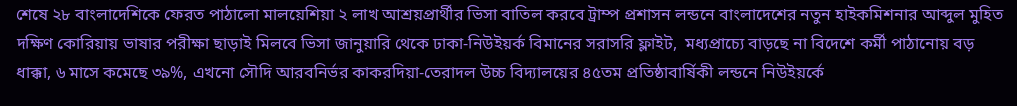শেষে ২৮ বাংলাদেশিকে ফেরত পাঠালো মালয়েশিয়া ২ লাখ আশ্রয়প্রার্থীর ভিসা বাতিল করবে ট্রাম্প প্রশাসন লন্ডনে বাংলাদেশের নতুন হাইকমিশনার আব্দুল মুহিত দক্ষিণ কোরিয়ায় ভাষার পরীক্ষা ছাড়াই মিলবে ভিসা জানুয়ারি থেকে ঢাকা-নিউইয়র্ক বিমানের সরাসরি ফ্লাইট,  মধ্যপ্রাচ্যে বাড়ছে না বিদেশে কর্মী পাঠানোয় বড় ধাক্কা, ৬ মাসে কমেছে ৩৯%, এখনো সৌদি আরবনির্ভর কাকরদিয়া-তেরাদল উচ্চ বিদ্যালয়ের ৪৫তম প্রতিষ্ঠাবার্ষিকী লন্ডনে নিউইয়র্কে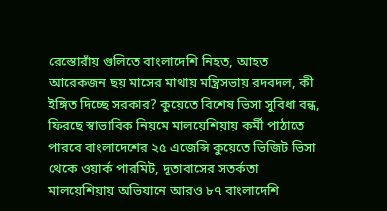রেস্তোরাঁয় গুলিতে বাংলাদেশি নিহত, আহত আরেকজন ছয় মাসের মাথায় মন্ত্রিসভায় রদবদল, কী ইঙ্গিত দিচ্ছে সরকার? কুয়েতে বিশেষ ভিসা সুবিধা বন্ধ, ফিরছে স্বাভাবিক নিয়মে মালয়েশিয়ায় কর্মী পাঠাতে পারবে বাংলাদেশের ২৫ এজেন্সি কুয়েতে ভিজিট ভিসা থেকে ওয়ার্ক পারমিট, দূতাবাসের সতর্কতা মালয়েশিয়ায় অভিযানে আরও ৮৭ বাংলাদেশি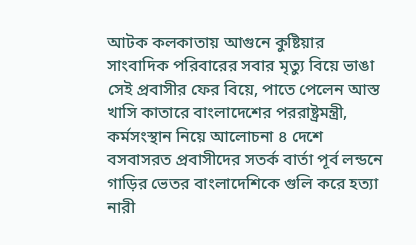আটক কলকাতায় আগুনে কুষ্টিয়ার সাংবাদিক পরিবারের সবার মৃত্যু বিয়ে ভাঙা সেই প্রবাসীর ফের বিয়ে, পাতে পেলেন আস্ত খাসি কাতারে বাংলাদেশের পররাষ্ট্রমন্ত্রী, কর্মসংস্থান নিয়ে আলোচনা ৪ দেশে বসবাসরত প্রবাসীদের সতর্ক বার্তা পূর্ব লন্ডনে গাড়ির ভেতর বাংলাদেশিকে গুলি করে হত্যা নারী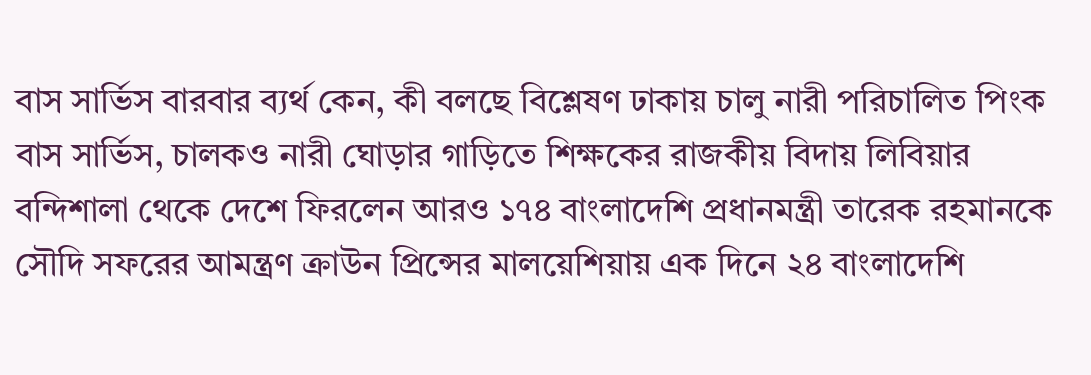বাস সার্ভিস বারবার ব্যর্থ কেন, কী বলছে বিশ্লেষণ ঢাকায় চালু নারী পরিচালিত পিংক বাস সার্ভিস, চালকও নারী ঘোড়ার গাড়িতে শিক্ষকের রাজকীয় বিদায় লিবিয়ার বন্দিশালা থেকে দেশে ফিরলেন আরও ১৭৪ বাংলাদেশি প্রধানমন্ত্রী তারেক রহমানকে সৌদি সফরের আমন্ত্রণ ক্রাউন প্রিন্সের মালয়েশিয়ায় এক দিনে ২৪ বাংলাদেশি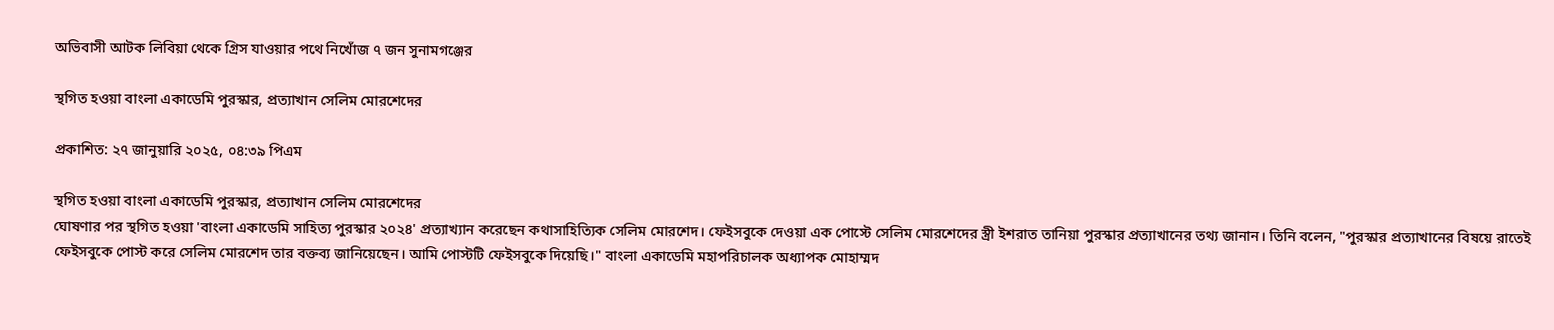অভিবাসী আটক লিবিয়া থেকে গ্রিস যাওয়ার পথে নিখোঁজ ৭ জন সুনামগঞ্জের

স্থগিত হওয়া বাংলা একাডেমি পুরস্কার, প্রত্যাখান সেলিম মোরশেদের

প্রকাশিত: ২৭ জানুয়ারি ২০২৫, ০৪:৩৯ পিএম

স্থগিত হওয়া বাংলা একাডেমি পুরস্কার, প্রত্যাখান সেলিম মোরশেদের
ঘোষণার পর স্থগিত হওয়া 'বাংলা একাডেমি সাহিত্য পুরস্কার ২০২৪' প্রত্যাখ্যান করেছেন কথাসাহিত্যিক সেলিম মোরশেদ। ফেইসবুকে দেওয়া এক পোস্টে সেলিম মোরশেদের স্ত্রী ইশরাত তানিয়া পুরস্কার প্রত্যাখানের তথ্য জানান। তিনি বলেন, "পুরস্কার প্রত্যাখানের বিষয়ে রাতেই ফেইসবুকে পোস্ট করে সেলিম মোরশেদ তার বক্তব্য জানিয়েছেন। আমি পোস্টটি ফেইসবুকে দিয়েছি।" বাংলা একাডেমি মহাপরিচালক অধ্যাপক মোহাম্মদ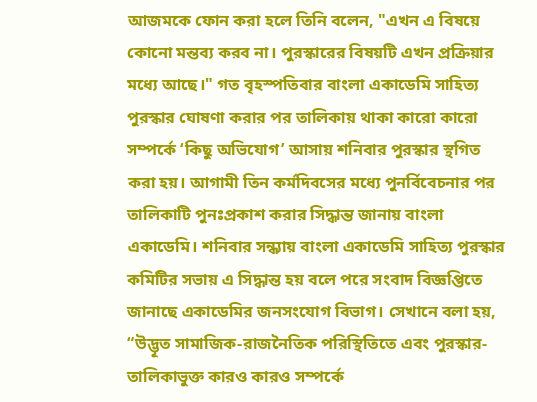আজমকে ফোন করা হলে তিনি বলেন, "এখন এ বিষয়ে কোনো মন্তব্য করব না। পুরস্কারের বিষয়টি এখন প্রক্রিয়ার মধ্যে আছে।" গত বৃহস্পতিবার বাংলা একাডেমি সাহিত্য পুরস্কার ঘোষণা করার পর তালিকায় থাকা কারো কারো সম্পর্কে ‘কিছু অভিযোগ’ আসায় শনিবার পুরস্কার স্থগিত করা হয়। আগামী তিন কর্মদিবসের মধ্যে পুনর্বিবেচনার পর তালিকাটি পুনঃপ্রকাশ করার সিদ্ধান্ত জানায় বাংলা একাডেমি। শনিবার সন্ধ্যায় বাংলা একাডেমি সাহিত্য পুরস্কার কমিটির সভায় এ সিদ্ধান্ত হয় বলে পরে সংবাদ বিজ্ঞপ্তিতে জানাছে একাডেমির জনসংযোগ বিভাগ। সেখানে বলা হয়, “উদ্ভূত সামাজিক-রাজনৈতিক পরিস্থিতিতে এবং পুরস্কার-তালিকাভুক্ত কারও কারও সম্পর্কে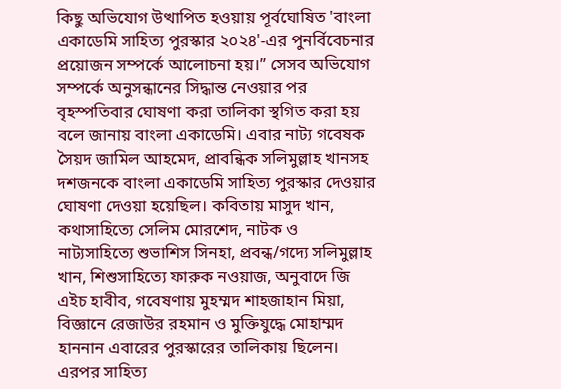কিছু অভিযোগ উত্থাপিত হওয়ায় পূর্বঘোষিত 'বাংলা একাডেমি সাহিত্য পুরস্কার ২০২৪'-এর পুনর্বিবেচনার প্রয়োজন সম্পর্কে আলোচনা হয়।” সেসব অভিযোগ সম্পর্কে অনুসন্ধানের সিদ্ধান্ত নেওয়ার পর বৃহস্পতিবার ঘোষণা করা তালিকা স্থগিত করা হয় বলে জানায় বাংলা একাডেমি। এবার নাট্য গবেষক সৈয়দ জামিল আহমেদ, প্রাবন্ধিক সলিমুল্লাহ খানসহ দশজনকে বাংলা একাডেমি সাহিত্য পুরস্কার দেওয়ার ঘোষণা দেওয়া হয়েছিল। কবিতায় মাসুদ খান, কথাসাহিত্যে সেলিম মোরশেদ, নাটক ও নাট্যসাহিত্যে শুভাশিস সিনহা, প্রবন্ধ/গদ্যে সলিমুল্লাহ খান, শিশুসাহিত্যে ফারুক নওয়াজ, অনুবাদে জি এইচ হাবীব, গবেষণায় মুহম্মদ শাহজাহান মিয়া, বিজ্ঞানে রেজাউর রহমান ও মুক্তিযুদ্ধে মোহাম্মদ হাননান এবারের পুরস্কারের তালিকায় ছিলেন। এরপর সাহিত্য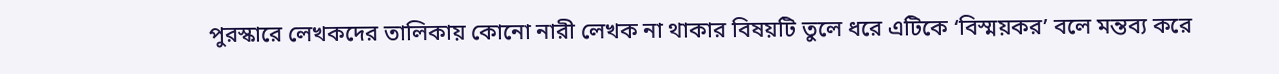পুরস্কারে লেখকদের তালিকায় কোনো নারী লেখক না থাকার বিষয়টি তুলে ধরে এটিকে ‘বিস্ময়কর’ বলে মন্তব্য করে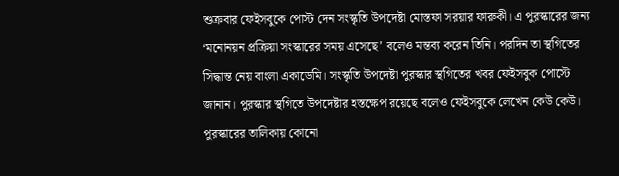শুক্রবার ফেইসবুকে পোস্ট দেন সংস্কৃতি উপদেষ্টা মোস্তফা সরয়ার ফারুকী। এ পুরস্কারের জন্য ‘মনোনয়ন প্রক্রিয়া সংস্কারের সময় এসেছে’ বলেও মন্তব্য করেন তিনি। পরদিন তা স্থগিতের সিদ্ধান্ত নেয় বাংলা একাডেমি। সংস্কৃতি উপদেষ্টা পুরস্কার স্থগিতের খবর ফেইসবুক পোস্টে জানান। পুরস্কার স্থগিতে উপদেষ্টার হস্তক্ষেপ রয়েছে বলেও ফেইসবুকে লেখেন কেউ কেউ। পুরস্কারের তালিকায় কোনো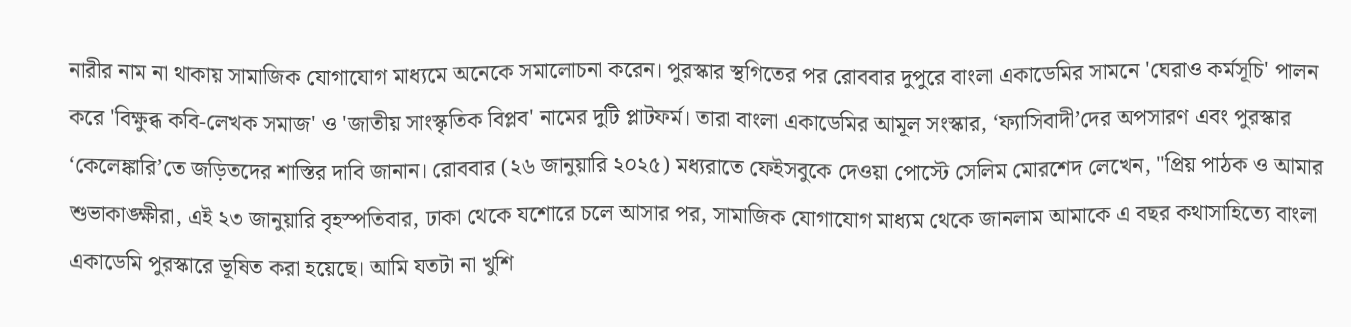নারীর নাম না থাকায় সামাজিক যোগাযোগ মাধ্যমে অনেকে সমালোচনা করেন। পুরস্কার স্থগিতের পর রোববার দুপুরে বাংলা একাডেমির সামনে 'ঘেরাও কর্মসূচি' পালন করে 'বিক্ষুব্ধ কবি-লেখক সমাজ' ও 'জাতীয় সাংস্কৃতিক বিপ্লব' নামের দুটি প্লাটফর্ম। তারা বাংলা একাডেমির আমূল সংস্কার, ‘ফ্যাসিবাদী’দের অপসারণ এবং পুরস্কার ‘কেলেঙ্কারি’তে জড়িতদের শাস্তির দাবি জানান। রোববার (২৬ জানুয়ারি ২০২৫) মধ্যরাতে ফেইসবুকে দেওয়া পোস্টে সেলিম মোরশেদ লেখেন, "প্রিয় পাঠক ও আমার শুভাকাঙ্ক্ষীরা, এই ২৩ জানুয়ারি বৃহস্পতিবার, ঢাকা থেকে যশোরে চলে আসার পর, সামাজিক যোগাযোগ মাধ্যম থেকে জানলাম আমাকে এ বছর কথাসাহিত্যে বাংলা একাডেমি পুরস্কারে ভূষিত করা হয়েছে। আমি যতটা না খুশি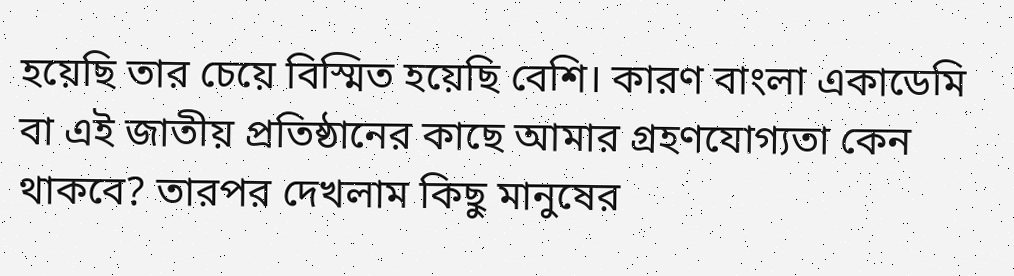হয়েছি তার চেয়ে বিস্মিত হয়েছি বেশি। কারণ বাংলা একাডেমি বা এই জাতীয় প্রতিষ্ঠানের কাছে আমার গ্রহণযোগ্যতা কেন থাকবে? তারপর দেখলাম কিছু মানুষের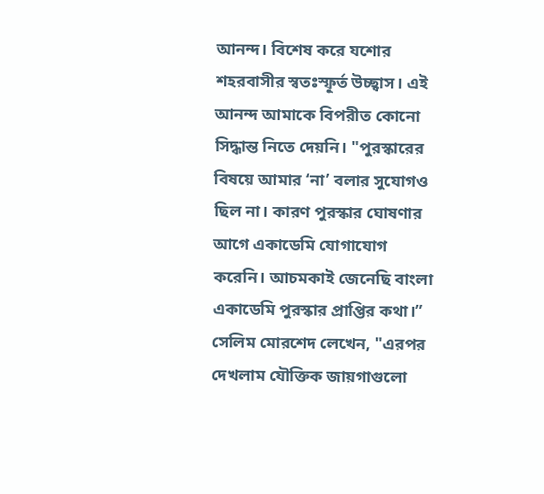আনন্দ। বিশেষ করে যশোর শহরবাসীর স্বতঃস্ফূর্ত উচ্ছ্বাস। এই আনন্দ আমাকে বিপরীত কোনো সিদ্ধান্ত নিতে দেয়নি। "পুরস্কারের বিষয়ে আমার ‘না’ বলার সুযোগও ছিল না। কারণ পুরস্কার ঘোষণার আগে একাডেমি যোগাযোগ করেনি। আচমকাই জেনেছি বাংলা একাডেমি পুরস্কার প্রাপ্তির কথা।” সেলিম মোরশেদ লেখেন, "এরপর দেখলাম যৌক্তিক জায়গাগুলো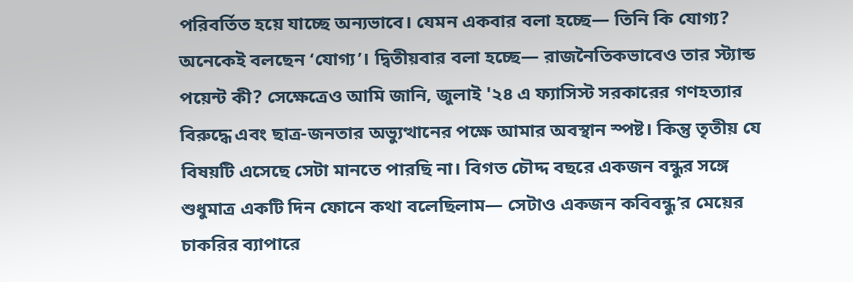পরিবর্তিত হয়ে যাচ্ছে অন্যভাবে। যেমন একবার বলা হচ্ছে— তিনি কি যোগ্য? অনেকেই বলছেন ‘যোগ্য’। দ্বিতীয়বার বলা হচ্ছে— রাজনৈতিকভাবেও তার স্ট্যান্ড পয়েন্ট কী? সেক্ষেত্রেও আমি জানি, জুলাই '২৪ এ ফ্যাসিস্ট সরকারের গণহত্যার বিরুদ্ধে এবং ছাত্র-জনতার অভ্যুত্থানের পক্ষে আমার অবস্থান স্পষ্ট। কিন্তু তৃতীয় যে বিষয়টি এসেছে সেটা মানতে পারছি না। বিগত চৌদ্দ বছরে একজন বন্ধুর সঙ্গে শুধুমাত্র একটি দিন ফোনে কথা বলেছিলাম— সেটাও একজন কবিবন্ধু’র মেয়ের চাকরির ব্যাপারে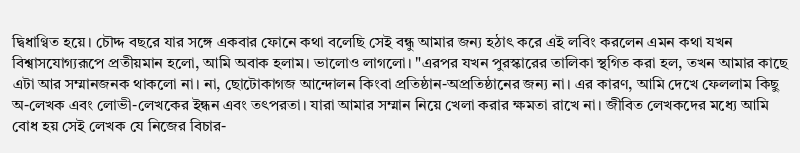দ্বিধাণ্বিত হয়ে। চৌদ্দ বছরে যার সঙ্গে একবার ফোনে কথা বলেছি সেই বন্ধু আমার জন্য হঠাৎ করে এই লবিং করলেন এমন কথা যখন বিশ্বাসযোগ্যরূপে প্রতীয়মান হলো, আমি অবাক হলাম। ভালোও লাগলো। "এরপর যখন পুরস্কারের তালিকা স্থগিত করা হল, তখন আমার কাছে এটা আর সম্মানজনক থাকলো না। না, ছোটোকাগজ আন্দোলন কিংবা প্রতিষ্ঠান-অপ্রতিষ্ঠানের জন্য না। এর কারণ, আমি দেখে ফেললাম কিছু অ-লেখক এবং লোভী-লেখকের ইন্ধন এবং তৎপরতা। যারা আমার সম্মান নিয়ে খেলা করার ক্ষমতা রাখে না। জীবিত লেখকদের মধ্যে আমি বোধ হয় সেই লেখক যে নিজের বিচার-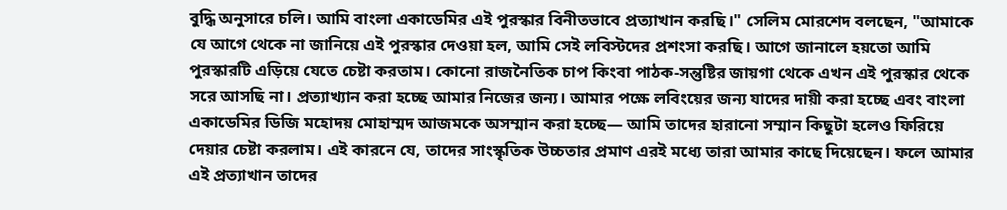বুদ্ধি অনুসারে চলি। আমি বাংলা একাডেমির এই পুরস্কার বিনীতভাবে প্রত্যাখান করছি।" সেলিম মোরশেদ বলছেন, "আমাকে যে আগে থেকে না জানিয়ে এই পুরস্কার দেওয়া হল, আমি সেই লবিস্টদের প্রশংসা করছি। আগে জানালে হয়তো আমি পুরস্কারটি এড়িয়ে যেতে চেষ্টা করতাম। কোনো রাজনৈতিক চাপ কিংবা পাঠক-সন্তুষ্টির জায়গা থেকে এখন এই পুরস্কার থেকে সরে আসছি না। প্রত্যাখ্যান করা হচ্ছে আমার নিজের জন্য। আমার পক্ষে লবিংয়ের জন্য যাদের দায়ী করা হচ্ছে এবং বাংলা একাডেমির ডিজি মহোদয় মোহাম্মদ আজমকে অসম্মান করা হচ্ছে— আমি তাদের হারানো সম্মান কিছুটা হলেও ফিরিয়ে দেয়ার চেষ্টা করলাম। এই কারনে যে, তাদের সাংস্কৃতিক উচ্চতার প্রমাণ এরই মধ্যে তারা আমার কাছে দিয়েছেন। ফলে আমার এই প্রত্যাখান তাদের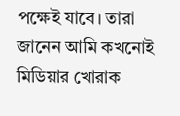পক্ষেই যাবে। তারা জানেন আমি কখনোই মিডিয়ার খোরাক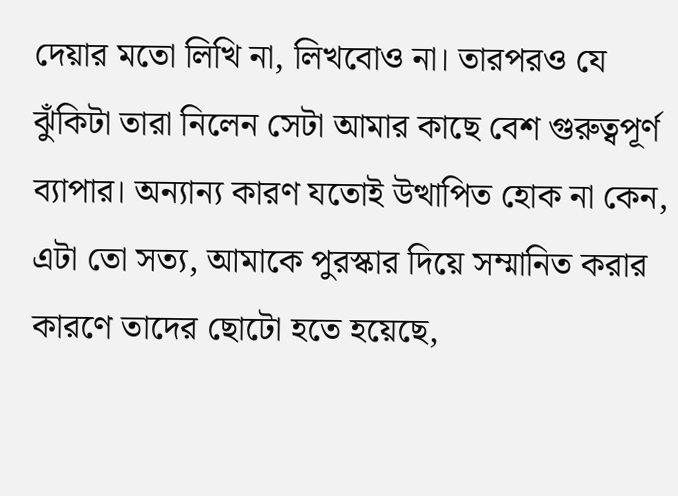দেয়ার মতো লিখি না, লিখবোও না। তারপরও যে ঝুঁকিটা তারা নিলেন সেটা আমার কাছে বেশ গুরুত্বপূর্ণ ব্যাপার। অন্যান্য কারণ যতোই উত্থাপিত হোক না কেন, এটা তো সত্য, আমাকে পুরস্কার দিয়ে সম্মানিত করার কারণে তাদের ছোটো হতে হয়েছে,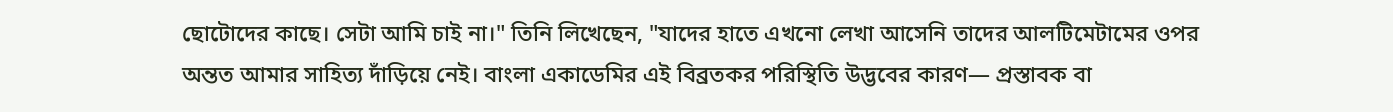ছোটোদের কাছে। সেটা আমি চাই না।" তিনি লিখেছেন, "যাদের হাতে এখনো লেখা আসেনি তাদের আলটিমেটামের ওপর অন্তত আমার সাহিত্য দাঁড়িয়ে নেই। বাংলা একাডেমির এই বিব্রতকর পরিস্থিতি উদ্ভবের কারণ— প্রস্তাবক বা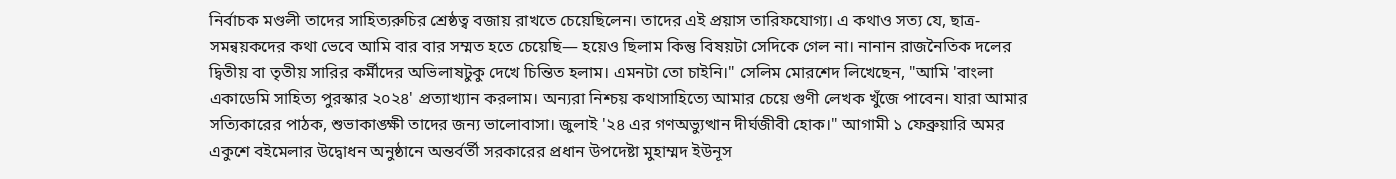নির্বাচক মণ্ডলী তাদের সাহিত্যরুচির শ্রেষ্ঠত্ব বজায় রাখতে চেয়েছিলেন। তাদের এই প্রয়াস তারিফযোগ্য। এ কথাও সত্য যে, ছাত্র-সমন্বয়কদের কথা ভেবে আমি বার বার সম্মত হতে চেয়েছি— হয়েও ছিলাম কিন্তু বিষয়টা সেদিকে গেল না। নানান রাজনৈতিক দলের দ্বিতীয় বা তৃতীয় সারির কর্মীদের অভিলাষটুকু দেখে চিন্তিত হলাম। এমনটা তো চাইনি।" সেলিম মোরশেদ লিখেছেন, "আমি 'বাংলা একাডেমি সাহিত্য পুরস্কার ২০২৪' প্রত্যাখ্যান করলাম। অন্যরা নিশ্চয় কথাসাহিত্যে আমার চেয়ে গুণী লেখক খুঁজে পাবেন। যারা আমার সত্যিকারের পাঠক, শুভাকাঙ্ক্ষী তাদের জন্য ভালোবাসা। জুলাই '২৪ এর গণঅভ্যুত্থান দীর্ঘজীবী হোক।" আগামী ১ ফেব্রুয়ারি অমর একুশে বইমেলার উদ্বোধন অনুষ্ঠানে অন্তর্বর্তী সরকারের প্রধান উপদেষ্টা মুহাম্মদ ইউনূস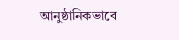আনুষ্ঠানিকভাবে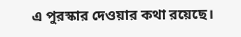এ পুরস্কার দেওয়ার কথা রয়েছে।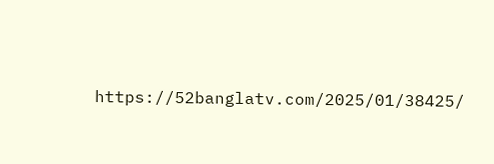https://52banglatv.com/2025/01/38425/